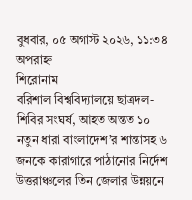বুধবার, ০৫ অগাস্ট ২০২৬, ১১:৩৪ অপরাহ্ন
শিরোনাম
বরিশাল বিশ্ববিদ্যালয়ে ছাত্রদল-শিবির সংঘর্ষ, আহত অন্তত ১০ নতুন ধারা বাংলাদেশ’র শান্তাসহ ৬ জনকে কারাগারে পাঠানোর নির্দেশ উত্তরাঞ্চলের তিন জেলার উন্নয়নে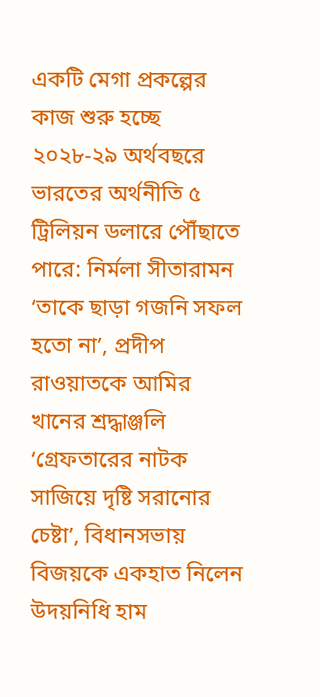একটি মেগা প্রকল্পের কাজ শুরু হচ্ছে ২০২৮-২৯ অর্থবছরে ভারতের অর্থনীতি ৫ ট্রিলিয়ন ডলারে পৌঁছাতে পারে: নির্মলা সীতারামন ‘তাকে ছাড়া গজনি সফল হতো না’, প্রদীপ রাওয়াতকে আমির খানের শ্রদ্ধাঞ্জলি ‘গ্রেফতারের নাটক সাজিয়ে দৃষ্টি সরানোর চেষ্টা’, বিধানসভায় বিজয়কে একহাত নিলেন উদয়নিধি হাম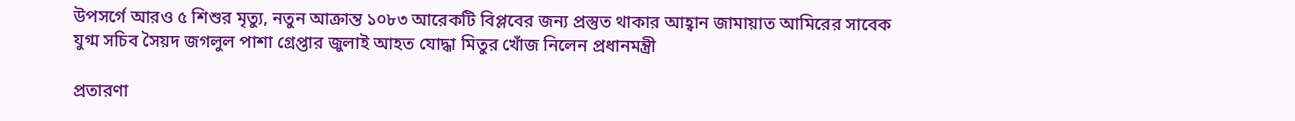উপসর্গে আরও ৫ শিশুর মৃত্যু, নতুন আক্রান্ত ১০৮৩ আরেকটি বিপ্লবের জন্য প্রস্তুত থাকার আহ্বান জামায়াত আমিরের সাবেক যুগ্ম সচিব সৈয়দ জগলুল পাশা গ্রেপ্তার জুলাই আহত যোদ্ধা মিতুর খোঁজ নিলেন প্রধানমন্ত্রী

প্রতারণা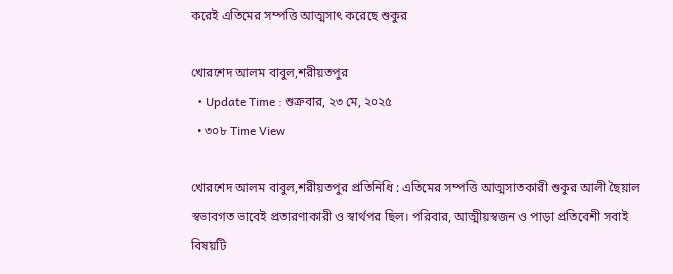করেই এতিমের সম্পত্তি আত্মসাৎ করেছে শুকুর

খোরশেদ আলম বাবুল,শরীয়তপুর
  • Update Time : শুক্রবার, ২৩ মে, ২০২৫
  • ৩০৮ Time View

খোরশেদ আলম বাবুল,শরীয়তপুর প্রতিনিধি : এতিমের সম্পত্তি আত্মসাতকারী শুকুর আলী ছৈয়াল স্বভাবগত ভাবেই প্রতারণাকারী ও স্বার্থপর ছিল। পরিবার, আত্মীয়স্বজন ও পাড়া প্রতিবেশী সবাই বিষয়টি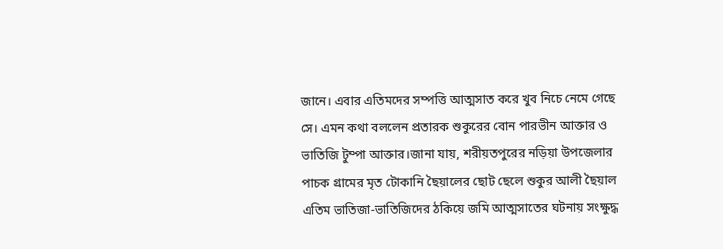জানে। এবার এতিমদের সম্পত্তি আত্মসাত করে খুব নিচে নেমে গেছে সে। এমন কথা বললেন প্রতারক শুকুরের বোন পারভীন আক্তার ও ভাতিজি টুম্পা আক্তার।জানা যায়, শরীয়তপুরের নড়িয়া উপজেলার পাচক গ্রামের মৃত টোকানি ছৈয়ালের ছোট ছেলে শুকুর আলী ছৈয়াল এতিম ভাতিজা-ভাতিজিদের ঠকিয়ে জমি আত্মসাতের ঘটনায় সংক্ষুদ্ধ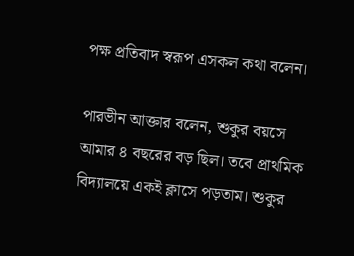পক্ষ প্রতিবাদ স্বরূপ এসকল কথা বলেন।

পারভীন আক্তার বলেন, শুকুর বয়সে আমার ৪ বছরের বড় ছিল। তবে প্রাথমিক বিদ্যালয়ে একই ক্লাসে পড়তাম। শুকুর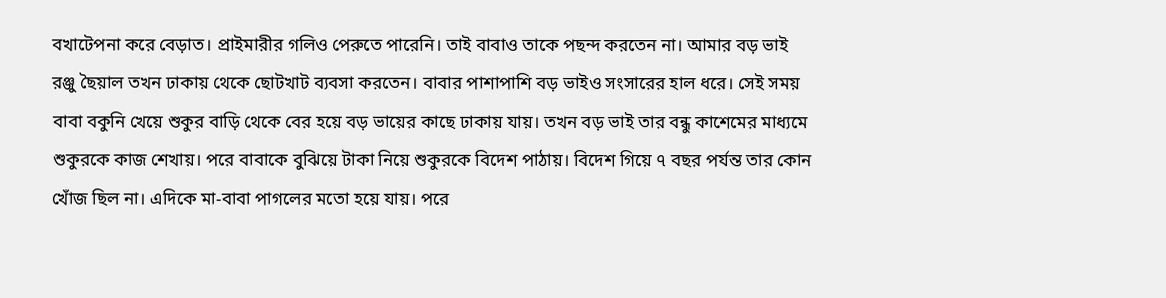বখাটেপনা করে বেড়াত। প্রাইমারীর গলিও পেরুতে পারেনি। তাই বাবাও তাকে পছন্দ করতেন না। আমার বড় ভাই রঞ্জু ছৈয়াল তখন ঢাকায় থেকে ছোটখাট ব্যবসা করতেন। বাবার পাশাপাশি বড় ভাইও সংসারের হাল ধরে। সেই সময় বাবা বকুনি খেয়ে শুকুর বাড়ি থেকে বের হয়ে বড় ভায়ের কাছে ঢাকায় যায়। তখন বড় ভাই তার বন্ধু কাশেমের মাধ্যমে শুকুরকে কাজ শেখায়। পরে বাবাকে বুঝিয়ে টাকা নিয়ে শুকুরকে বিদেশ পাঠায়। বিদেশ গিয়ে ৭ বছর পর্যন্ত তার কোন খোঁজ ছিল না। এদিকে মা-বাবা পাগলের মতো হয়ে যায়। পরে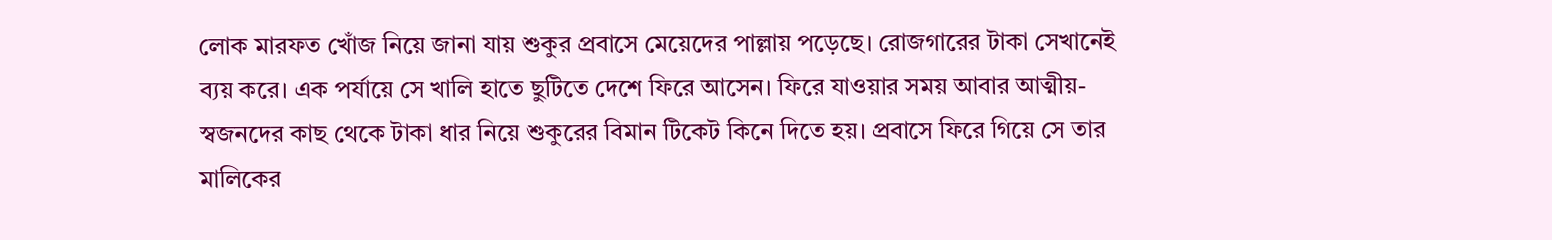লোক মারফত খোঁজ নিয়ে জানা যায় শুকুর প্রবাসে মেয়েদের পাল্লায় পড়েছে। রোজগারের টাকা সেখানেই ব্যয় করে। এক পর্যায়ে সে খালি হাতে ছুটিতে দেশে ফিরে আসেন। ফিরে যাওয়ার সময় আবার আত্মীয়-স্বজনদের কাছ থেকে টাকা ধার নিয়ে শুকুরের বিমান টিকেট কিনে দিতে হয়। প্রবাসে ফিরে গিয়ে সে তার মালিকের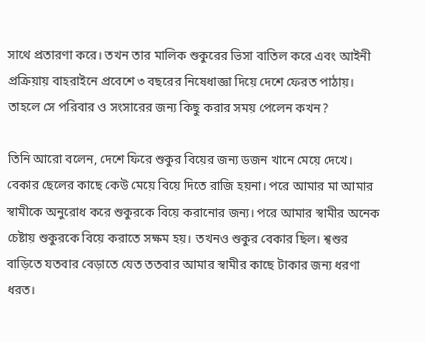সাথে প্রতারণা করে। তখন তার মালিক শুকুরের ভিসা বাতিল করে এবং আইনী প্রক্রিয়ায় বাহরাইনে প্রবেশে ৩ বছরের নিষেধাজ্ঞা দিয়ে দেশে ফেরত পাঠায়। তাহলে সে পরিবার ও সংসারের জন্য কিছু করার সময় পেলেন কখন?

তিনি আরো বলেন, দেশে ফিরে শুকুর বিয়ের জন্য ডজন খানে মেয়ে দেখে। বেকার ছেলের কাছে কেউ মেয়ে বিয়ে দিতে রাজি হয়না। পরে আমার মা আমার স্বামীকে অনুরোধ করে শুকুরকে বিয়ে করানোর জন্য। পরে আমার স্বামীর অনেক চেষ্টায় শুকুরকে বিয়ে করাতে সক্ষম হয়। তখনও শুকুর বেকার ছিল। শ্বশুর বাড়িতে যতবার বেড়াতে যেত ততবার আমার স্বামীর কাছে টাকার জন্য ধরণা ধরত।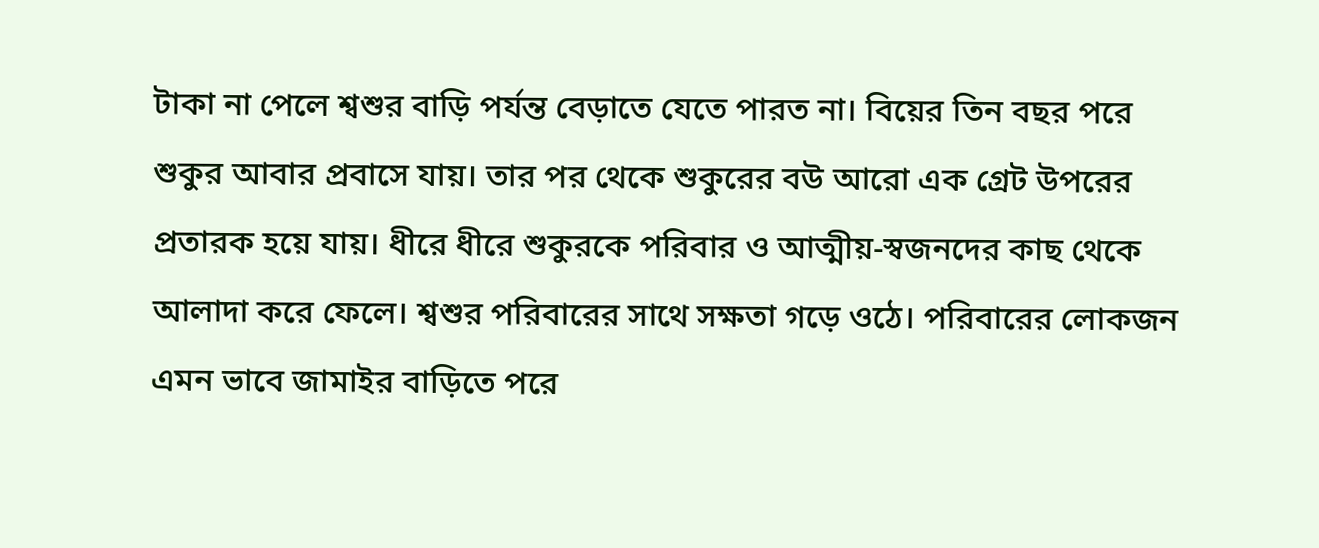টাকা না পেলে শ্বশুর বাড়ি পর্যন্ত বেড়াতে যেতে পারত না। বিয়ের তিন বছর পরে শুকুর আবার প্রবাসে যায়। তার পর থেকে শুকুরের বউ আরো এক গ্রেট উপরের প্রতারক হয়ে যায়। ধীরে ধীরে শুকুরকে পরিবার ও আত্মীয়-স্বজনদের কাছ থেকে আলাদা করে ফেলে। শ্বশুর পরিবারের সাথে সক্ষতা গড়ে ওঠে। পরিবারের লোকজন এমন ভাবে জামাইর বাড়িতে পরে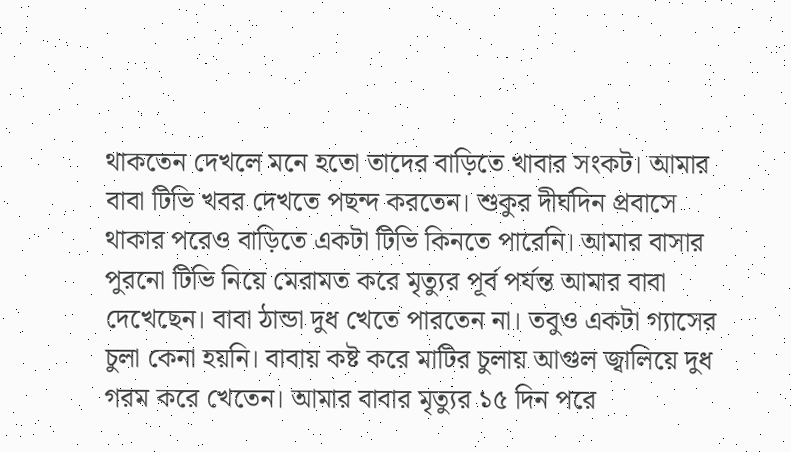থাকতেন দেখলে মনে হতো তাদের বাড়িতে খাবার সংকট। আমার বাবা টিভি খবর দেখতে পছন্দ করতেন। শুকুর দীর্ঘদিন প্রবাসে থাকার পরেও বাড়িতে একটা টিভি কিনতে পারেনি। আমার বাসার পুরনো টিভি নিয়ে মেরামত করে মৃত্যুর পূর্ব পর্যন্ত আমার বাবা দেখেছেন। বাবা ঠান্ডা দুধ খেতে পারতেন না। তবুও একটা গ্যাসের চুলা কেনা হয়নি। বাবায় কষ্ট করে মাটির চুলায় আগুল জ্বালিয়ে দুধ গরম করে খেতেন। আমার বাবার মৃত্যুর ১৫ দিন পরে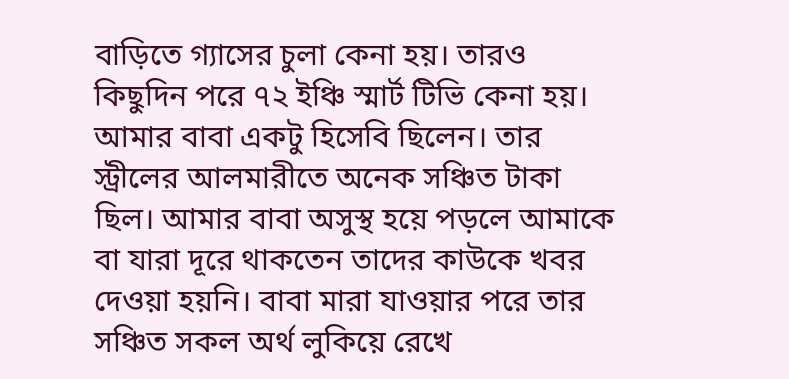বাড়িতে গ্যাসের চুলা কেনা হয়। তারও কিছুদিন পরে ৭২ ইঞ্চি স্মার্ট টিভি কেনা হয়। আমার বাবা একটু হিসেবি ছিলেন। তার স্ট্রীলের আলমারীতে অনেক সঞ্চিত টাকা ছিল। আমার বাবা অসুস্থ হয়ে পড়লে আমাকে বা যারা দূরে থাকতেন তাদের কাউকে খবর দেওয়া হয়নি। বাবা মারা যাওয়ার পরে তার সঞ্চিত সকল অর্থ লুকিয়ে রেখে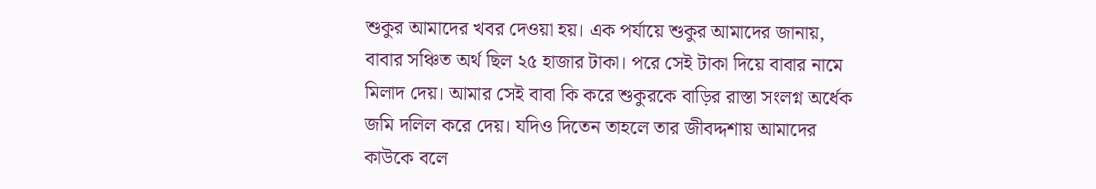শুকুর আমাদের খবর দেওয়া হয়। এক পর্যায়ে শুকুর আমাদের জানায়, বাবার সঞ্চিত অর্থ ছিল ২৫ হাজার টাকা। পরে সেই টাকা দিয়ে বাবার নামে মিলাদ দেয়। আমার সেই বাবা কি করে শুকুরকে বাড়ির রাস্তা সংলগ্ন অর্ধেক জমি দলিল করে দেয়। যদিও দিতেন তাহলে তার জীবদ্দশায় আমাদের কাউকে বলে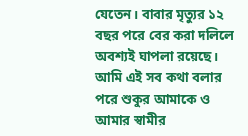যেতেন। বাবার মৃত্যুর ১২ বছর পরে বের করা দলিলে অবশ্যই ঘাপলা রয়েছে। আমি এই সব কথা বলার পরে শুকুর আমাকে ও আমার স্বামীর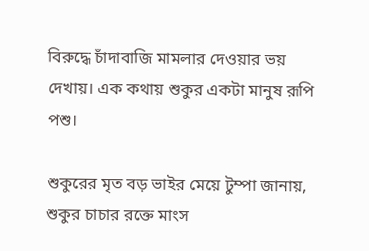বিরুদ্ধে চাঁদাবাজি মামলার দেওয়ার ভয় দেখায়। এক কথায় শুকুর একটা মানুষ রূপি পশু।

শুকুরের মৃত বড় ভাইর মেয়ে টুম্পা জানায়, শুকুর চাচার রক্তে মাংস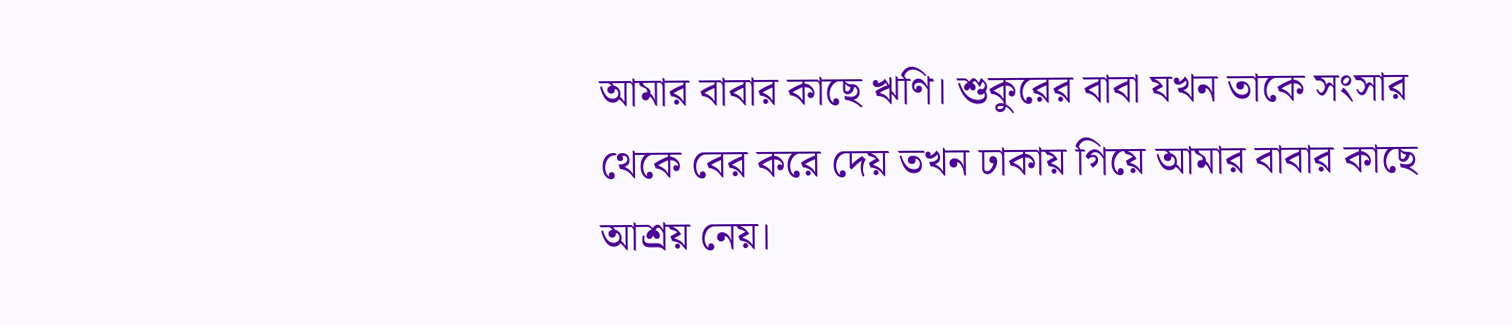আমার বাবার কাছে ঋণি। শুকুরের বাবা যখন তাকে সংসার থেকে বের করে দেয় তখন ঢাকায় গিয়ে আমার বাবার কাছে আশ্রয় নেয়।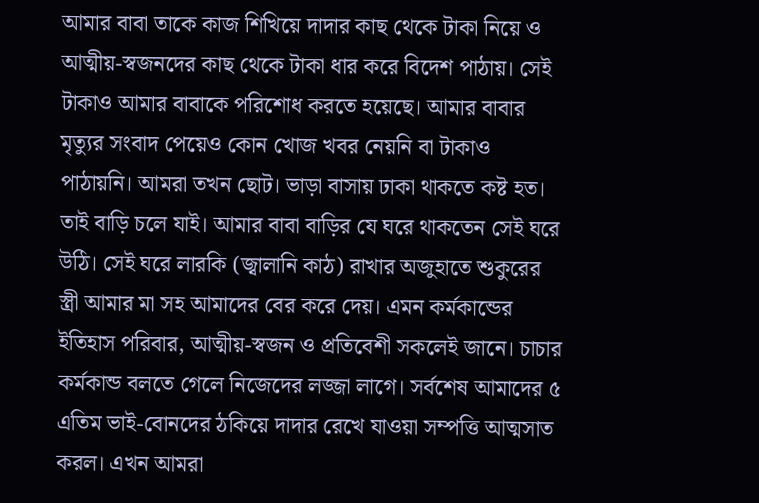আমার বাবা তাকে কাজ শিখিয়ে দাদার কাছ থেকে টাকা নিয়ে ও আত্মীয়-স্বজনদের কাছ থেকে টাকা ধার করে বিদেশ পাঠায়। সেই টাকাও আমার বাবাকে পরিশোধ করতে হয়েছে। আমার বাবার মৃত্যুর সংবাদ পেয়েও কোন খোজ খবর নেয়নি বা টাকাও পাঠায়নি। আমরা তখন ছোট। ভাড়া বাসায় ঢাকা থাকতে কষ্ট হত। তাই বাড়ি চলে যাই। আমার বাবা বাড়ির যে ঘরে থাকতেন সেই ঘরে উঠি। সেই ঘরে লারকি (জ্বালানি কাঠ) রাখার অজুহাতে শুকুরের স্ত্রী আমার মা সহ আমাদের বের করে দেয়। এমন কর্মকান্ডের ইতিহাস পরিবার, আত্মীয়-স্বজন ও প্রতিবেশী সকলেই জানে। চাচার কর্মকান্ড বলতে গেলে নিজেদের লজ্জা লাগে। সর্বশেষ আমাদের ৫ এতিম ভাই-বোনদের ঠকিয়ে দাদার রেখে যাওয়া সম্পত্তি আত্মসাত করল। এখন আমরা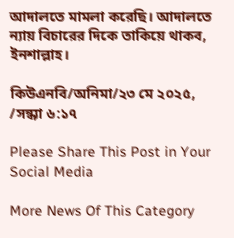আদালতে মামলা করেছি। আদালতে ন্যায় বিচারের দিকে তাকিয়ে থাকব, ইনশাল্লাহ।

কিউএনবি/অনিমা/২৩ মে ২০২৫, /সন্ধ্যা ৬:১৭

Please Share This Post in Your Social Media

More News Of This Category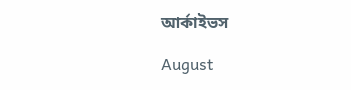আর্কাইভস

August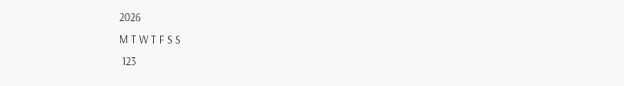2026
M T W T F S S
 123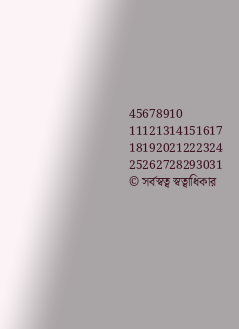45678910
11121314151617
18192021222324
25262728293031
© সর্বস্বত্ব স্বত্বাধিকার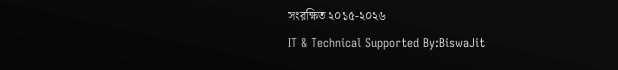সংরক্ষিত ২০১৫-২০২৬
IT & Technical Supported By:BiswaJit